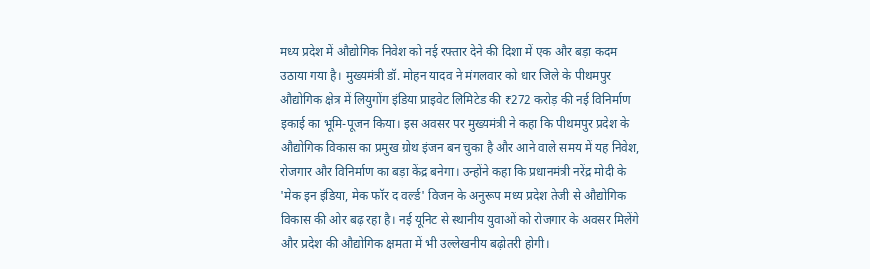मध्य प्रदेश में औद्योगिक निवेश को नई रफ्तार देने की दिशा में एक और बड़ा कदम उठाया गया है। मुख्यमंत्री डॉ. मोहन यादव ने मंगलवार को धार जिले के पीथमपुर औद्योगिक क्षेत्र में लियुगोंग इंडिया प्राइवेट लिमिटेड की ₹272 करोड़ की नई विनिर्माण इकाई का भूमि-पूजन किया। इस अवसर पर मुख्यमंत्री ने कहा कि पीथमपुर प्रदेश के औद्योगिक विकास का प्रमुख ग्रोथ इंजन बन चुका है और आने वाले समय में यह निवेश, रोजगार और विनिर्माण का बड़ा केंद्र बनेगा। उन्होंने कहा कि प्रधानमंत्री नरेंद्र मोदी के 'मेक इन इंडिया, मेक फॉर द वर्ल्ड' विजन के अनुरूप मध्य प्रदेश तेजी से औद्योगिक विकास की ओर बढ़ रहा है। नई यूनिट से स्थानीय युवाओं को रोजगार के अवसर मिलेंगे और प्रदेश की औद्योगिक क्षमता में भी उल्लेखनीय बढ़ोतरी होगी।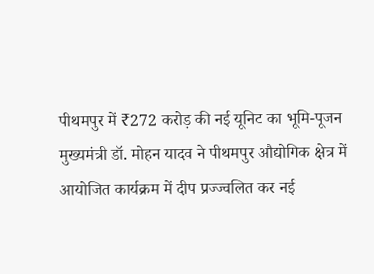पीथमपुर में ₹272 करोड़ की नई यूनिट का भूमि-पूजन
मुख्यमंत्री डॉ. मोहन यादव ने पीथमपुर औद्योगिक क्षेत्र में आयोजित कार्यक्रम में दीप प्रज्ज्वलित कर नई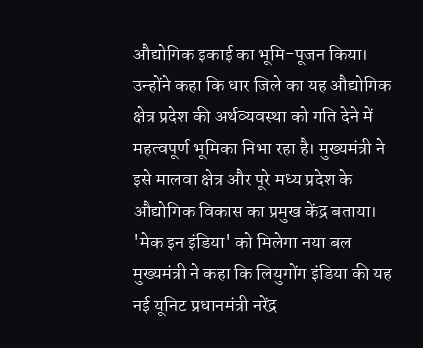औद्योगिक इकाई का भूमि-पूजन किया। उन्होंने कहा कि धार जिले का यह औद्योगिक क्षेत्र प्रदेश की अर्थव्यवस्था को गति देने में महत्वपूर्ण भूमिका निभा रहा है। मुख्यमंत्री ने इसे मालवा क्षेत्र और पूरे मध्य प्रदेश के औद्योगिक विकास का प्रमुख केंद्र बताया।
'मेक इन इंडिया' को मिलेगा नया बल
मुख्यमंत्री ने कहा कि लियुगोंग इंडिया की यह नई यूनिट प्रधानमंत्री नरेंद्र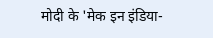मोदी के 'मेक इन इंडिया-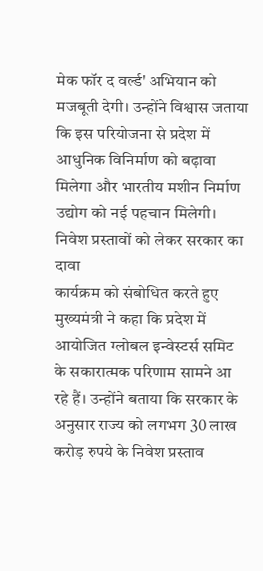मेक फॉर द वर्ल्ड' अभियान को मजबूती देगी। उन्होंने विश्वास जताया कि इस परियोजना से प्रदेश में आधुनिक विनिर्माण को बढ़ावा मिलेगा और भारतीय मशीन निर्माण उद्योग को नई पहचान मिलेगी।
निवेश प्रस्तावों को लेकर सरकार का दावा
कार्यक्रम को संबोधित करते हुए मुख्यमंत्री ने कहा कि प्रदेश में आयोजित ग्लोबल इन्वेस्टर्स समिट के सकारात्मक परिणाम सामने आ रहे हैं। उन्होंने बताया कि सरकार के अनुसार राज्य को लगभग 30 लाख करोड़ रुपये के निवेश प्रस्ताव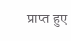प्राप्त हुए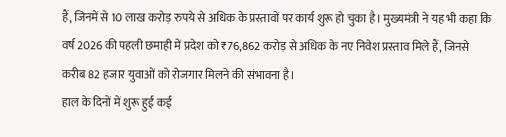हैं, जिनमें से 10 लाख करोड़ रुपये से अधिक के प्रस्तावों पर कार्य शुरू हो चुका है। मुख्यमंत्री ने यह भी कहा कि वर्ष 2026 की पहली छमाही में प्रदेश को ₹76,862 करोड़ से अधिक के नए निवेश प्रस्ताव मिले हैं, जिनसे करीब 82 हजार युवाओं को रोजगार मिलने की संभावना है।
हाल के दिनों में शुरू हुईं कई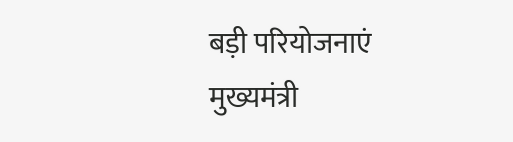बड़ी परियोजनाएं
मुख्यमंत्री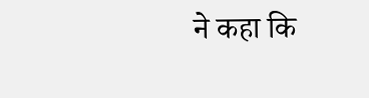ने कहा कि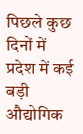पिछले कुछ दिनों में प्रदेश में कई बड़ी औद्योगिक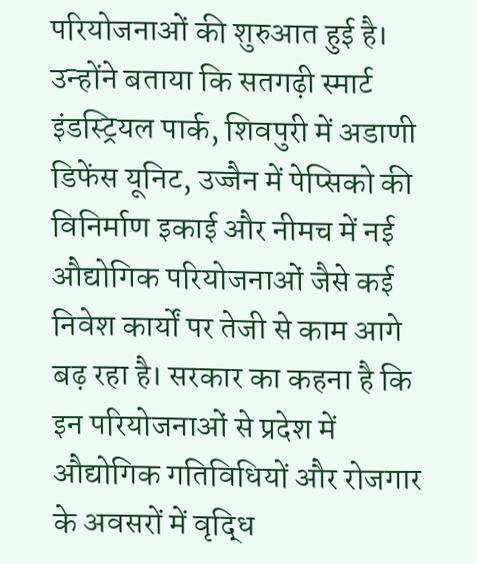परियोजनाओं की शुरुआत हुई है। उन्होंने बताया कि सतगढ़ी स्मार्ट इंडस्ट्रियल पार्क, शिवपुरी में अडाणी डिफेंस यूनिट, उज्जैन में पेप्सिको की विनिर्माण इकाई और नीमच में नई औद्योगिक परियोजनाओं जैसे कई निवेश कार्यों पर तेजी से काम आगे बढ़ रहा है। सरकार का कहना है कि इन परियोजनाओं से प्रदेश में औद्योगिक गतिविधियों और रोजगार के अवसरों में वृद्धि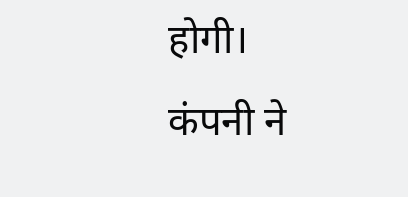होगी।
कंपनी ने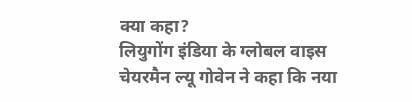क्या कहा?
लियुगोंग इंडिया के ग्लोबल वाइस चेयरमैन ल्यू गोवेन ने कहा कि नया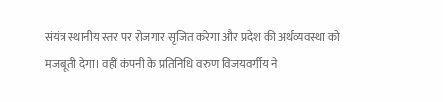संयंत्र स्थानीय स्तर पर रोजगार सृजित करेगा और प्रदेश की अर्थव्यवस्था को मजबूती देगा। वहीं कंपनी के प्रतिनिधि वरुण विजयवर्गीय ने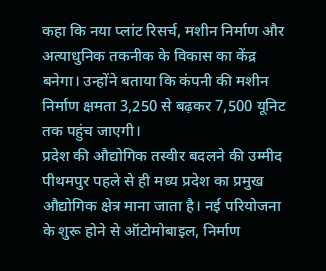कहा कि नया प्लांट रिसर्च, मशीन निर्माण और अत्याधुनिक तकनीक के विकास का केंद्र बनेगा। उन्होंने बताया कि कंपनी की मशीन निर्माण क्षमता 3,250 से बढ़कर 7,500 यूनिट तक पहुंच जाएगी।
प्रदेश की औद्योगिक तस्वीर बदलने की उम्मीद
पीथमपुर पहले से ही मध्य प्रदेश का प्रमुख औद्योगिक क्षेत्र माना जाता है। नई परियोजना के शुरू होने से ऑटोमोबाइल, निर्माण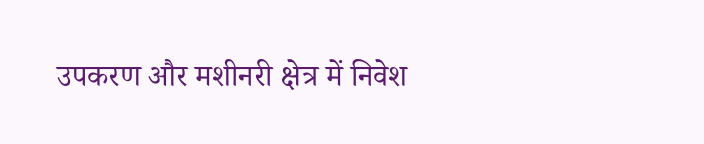उपकरण और मशीनरी क्षेत्र में निवेश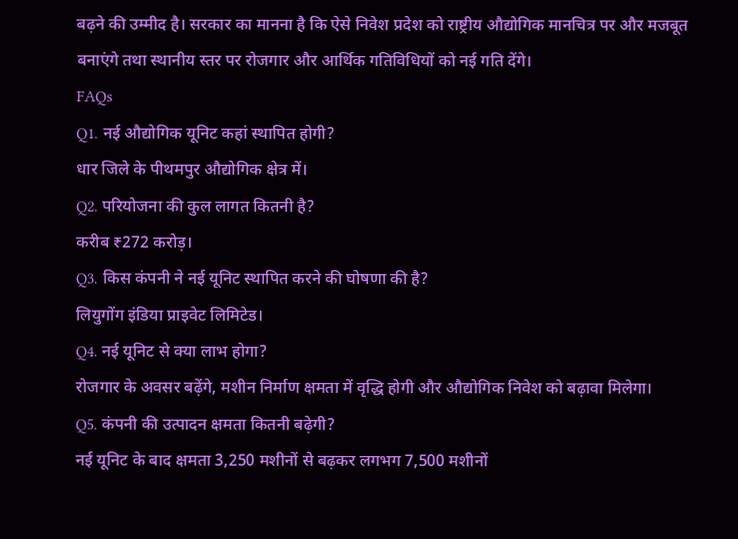बढ़ने की उम्मीद है। सरकार का मानना है कि ऐसे निवेश प्रदेश को राष्ट्रीय औद्योगिक मानचित्र पर और मजबूत बनाएंगे तथा स्थानीय स्तर पर रोजगार और आर्थिक गतिविधियों को नई गति देंगे।
FAQs
Q1. नई औद्योगिक यूनिट कहां स्थापित होगी?
धार जिले के पीथमपुर औद्योगिक क्षेत्र में।
Q2. परियोजना की कुल लागत कितनी है?
करीब ₹272 करोड़।
Q3. किस कंपनी ने नई यूनिट स्थापित करने की घोषणा की है?
लियुगोंग इंडिया प्राइवेट लिमिटेड।
Q4. नई यूनिट से क्या लाभ होगा?
रोजगार के अवसर बढ़ेंगे, मशीन निर्माण क्षमता में वृद्धि होगी और औद्योगिक निवेश को बढ़ावा मिलेगा।
Q5. कंपनी की उत्पादन क्षमता कितनी बढ़ेगी?
नई यूनिट के बाद क्षमता 3,250 मशीनों से बढ़कर लगभग 7,500 मशीनों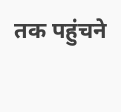तक पहुंचने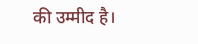की उम्मीद है।